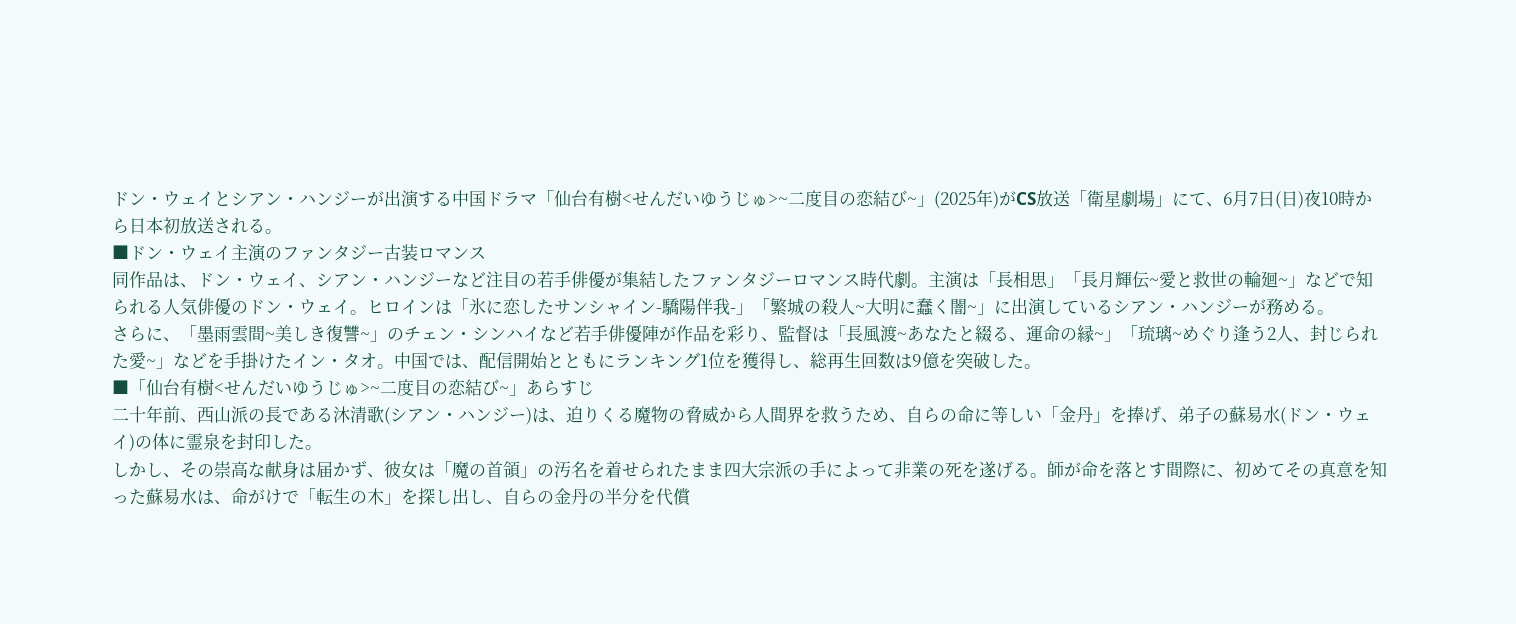ドン・ウェイとシアン・ハンジーが出演する中国ドラマ「仙台有樹<せんだいゆうじゅ>~二度目の恋結び~」(2025年)がCS放送「衛星劇場」にて、6月7日(日)夜10時から日本初放送される。
■ドン・ウェイ主演のファンタジー古装ロマンス
同作品は、ドン・ウェイ、シアン・ハンジーなど注目の若手俳優が集結したファンタジーロマンス時代劇。主演は「長相思」「長月輝伝~愛と救世の輪廻~」などで知られる人気俳優のドン・ウェイ。ヒロインは「氷に恋したサンシャイン-驕陽伴我-」「繁城の殺人~大明に蠢く闇~」に出演しているシアン・ハンジーが務める。
さらに、「墨雨雲間~美しき復讐~」のチェン・シンハイなど若手俳優陣が作品を彩り、監督は「長風渡~あなたと綴る、運命の縁~」「琉璃~めぐり逢う2人、封じられた愛~」などを手掛けたイン・タオ。中国では、配信開始とともにランキング1位を獲得し、総再生回数は9億を突破した。
■「仙台有樹<せんだいゆうじゅ>~二度目の恋結び~」あらすじ
二十年前、西山派の長である沐清歌(シアン・ハンジー)は、迫りくる魔物の脅威から人間界を救うため、自らの命に等しい「金丹」を捧げ、弟子の蘇易水(ドン・ウェイ)の体に霊泉を封印した。
しかし、その崇高な献身は届かず、彼女は「魔の首領」の汚名を着せられたまま四大宗派の手によって非業の死を遂げる。師が命を落とす間際に、初めてその真意を知った蘇易水は、命がけで「転生の木」を探し出し、自らの金丹の半分を代償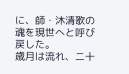に、師・沐清歌の魂を現世へと呼び戻した。
歳月は流れ、二十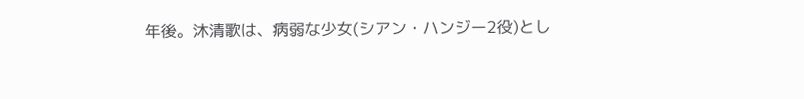年後。沐清歌は、病弱な少女(シアン・ハンジー2役)とし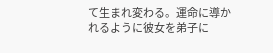て生まれ変わる。運命に導かれるように彼女を弟子に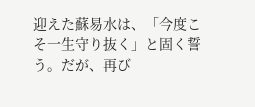迎えた蘇易水は、「今度こそ一生守り抜く」と固く誓う。だが、再び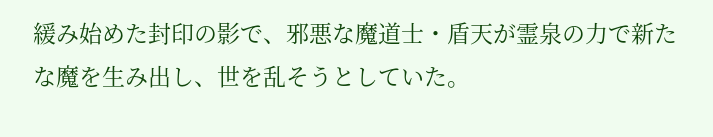緩み始めた封印の影で、邪悪な魔道士・盾天が霊泉の力で新たな魔を生み出し、世を乱そうとしていた。